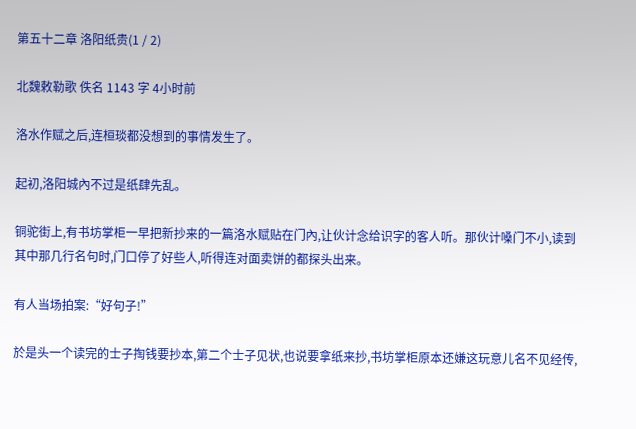第五十二章 洛阳纸贵(1 / 2)

北魏敕勒歌 佚名 1143 字 4小时前

洛水作赋之后,连桓琰都没想到的事情发生了。

起初,洛阳城內不过是纸肆先乱。

铜驼街上,有书坊掌柜一早把新抄来的一篇洛水赋贴在门內,让伙计念给识字的客人听。那伙计嗓门不小,读到其中那几行名句时,门口停了好些人,听得连对面卖饼的都探头出来。

有人当场拍案:“好句子!”

於是头一个读完的士子掏钱要抄本,第二个士子见状,也说要拿纸来抄,书坊掌柜原本还嫌这玩意儿名不见经传,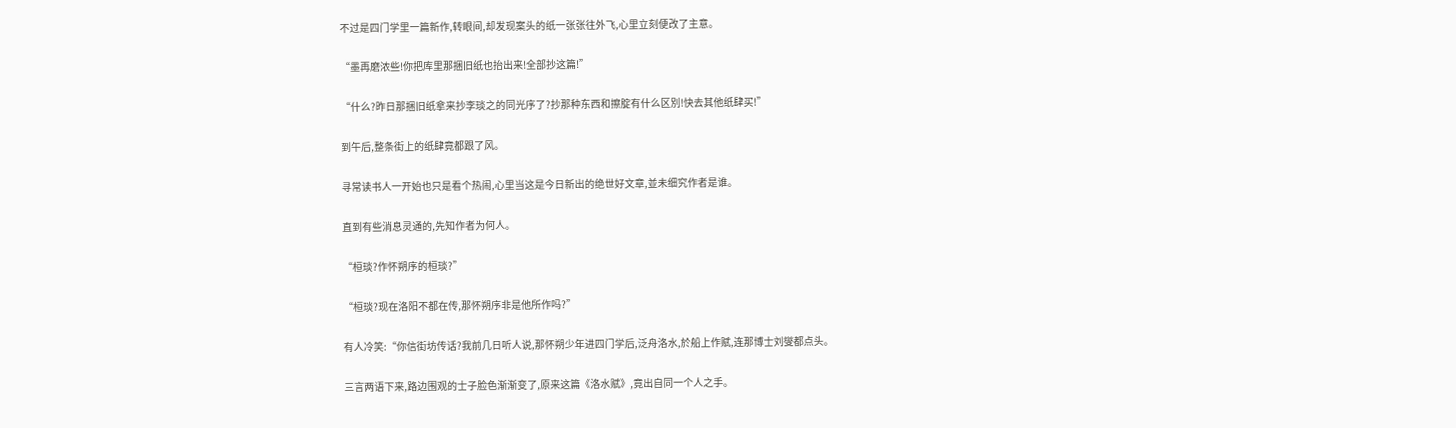不过是四门学里一篇新作,转眼间,却发现案头的纸一张张往外飞,心里立刻便改了主意。

“墨再磨浓些!你把库里那捆旧纸也抬出来!全部抄这篇!”

“什么?昨日那捆旧纸拿来抄李琰之的同光序了?抄那种东西和擦腚有什么区別!快去其他纸肆买!”

到午后,整条街上的纸肆竟都跟了风。

寻常读书人一开始也只是看个热闹,心里当这是今日新出的绝世好文章,並未细究作者是谁。

直到有些消息灵通的,先知作者为何人。

“桓琰?作怀朔序的桓琰?”

“桓琰?现在洛阳不都在传,那怀朔序非是他所作吗?”

有人冷笑:“你信街坊传话?我前几日听人说,那怀朔少年进四门学后,泛舟洛水,於船上作赋,连那博士刘燮都点头。

三言两语下来,路边围观的士子脸色渐渐变了,原来这篇《洛水赋》,竟出自同一个人之手。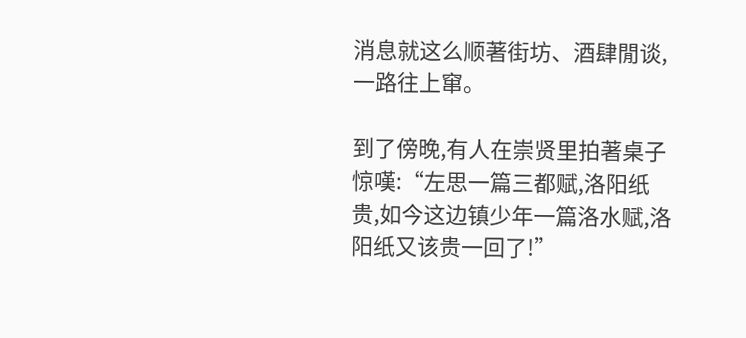消息就这么顺著街坊、酒肆閒谈,一路往上窜。

到了傍晚,有人在崇贤里拍著桌子惊嘆:“左思一篇三都赋,洛阳纸贵,如今这边镇少年一篇洛水赋,洛阳纸又该贵一回了!”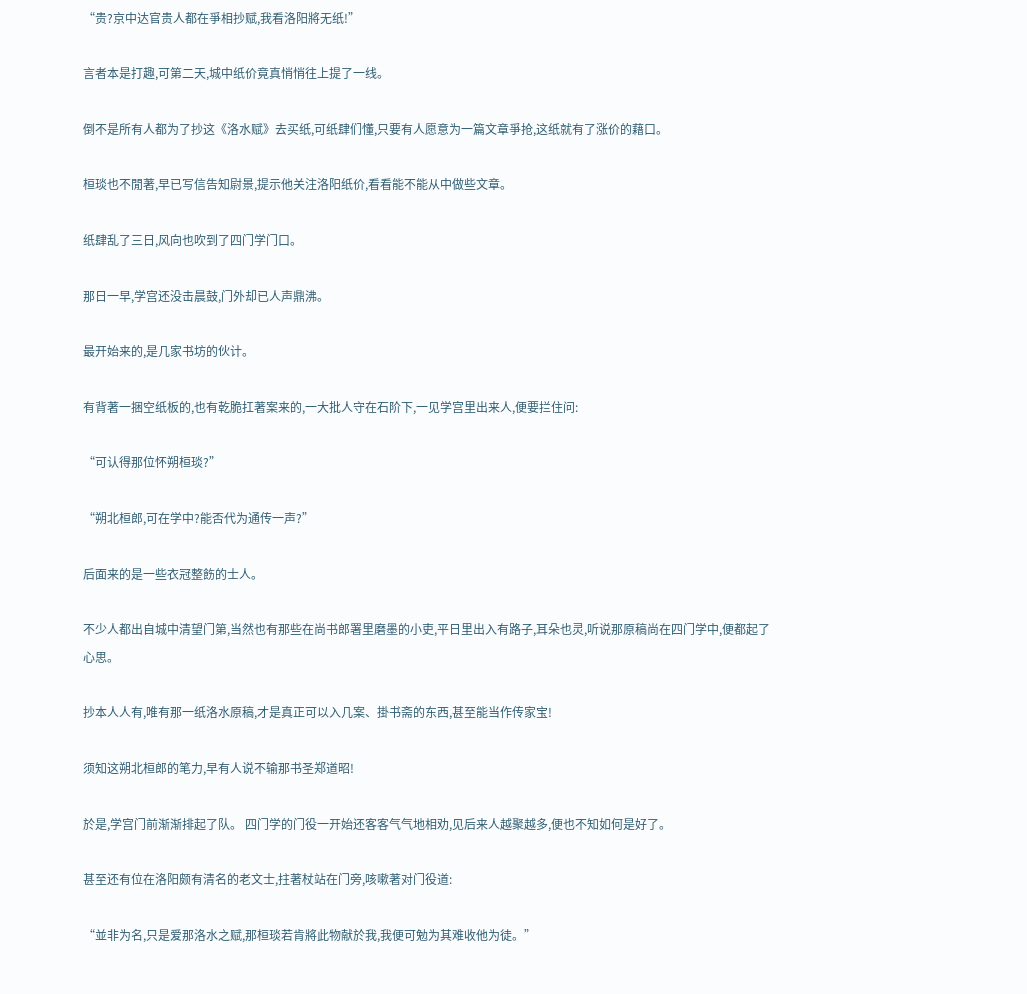“贵?京中达官贵人都在爭相抄赋,我看洛阳將无纸!”

言者本是打趣,可第二天,城中纸价竟真悄悄往上提了一线。

倒不是所有人都为了抄这《洛水赋》去买纸,可纸肆们懂,只要有人愿意为一篇文章爭抢,这纸就有了涨价的藉口。

桓琰也不閒著,早已写信告知尉景,提示他关注洛阳纸价,看看能不能从中做些文章。

纸肆乱了三日,风向也吹到了四门学门口。

那日一早,学宫还没击晨鼓,门外却已人声鼎沸。

最开始来的,是几家书坊的伙计。

有背著一捆空纸板的,也有乾脆扛著案来的,一大批人守在石阶下,一见学宫里出来人,便要拦住问:

“可认得那位怀朔桓琰?”

“朔北桓郎,可在学中?能否代为通传一声?”

后面来的是一些衣冠整飭的士人。

不少人都出自城中清望门第,当然也有那些在尚书郎署里磨墨的小吏,平日里出入有路子,耳朵也灵,听说那原稿尚在四门学中,便都起了心思。

抄本人人有,唯有那一纸洛水原稿,才是真正可以入几案、掛书斋的东西,甚至能当作传家宝!

须知这朔北桓郎的笔力,早有人说不输那书圣郑道昭!

於是,学宫门前渐渐排起了队。 四门学的门役一开始还客客气气地相劝,见后来人越聚越多,便也不知如何是好了。

甚至还有位在洛阳颇有清名的老文士,拄著杖站在门旁,咳嗽著对门役道:

“並非为名,只是爱那洛水之赋,那桓琰若肯將此物献於我,我便可勉为其难收他为徒。”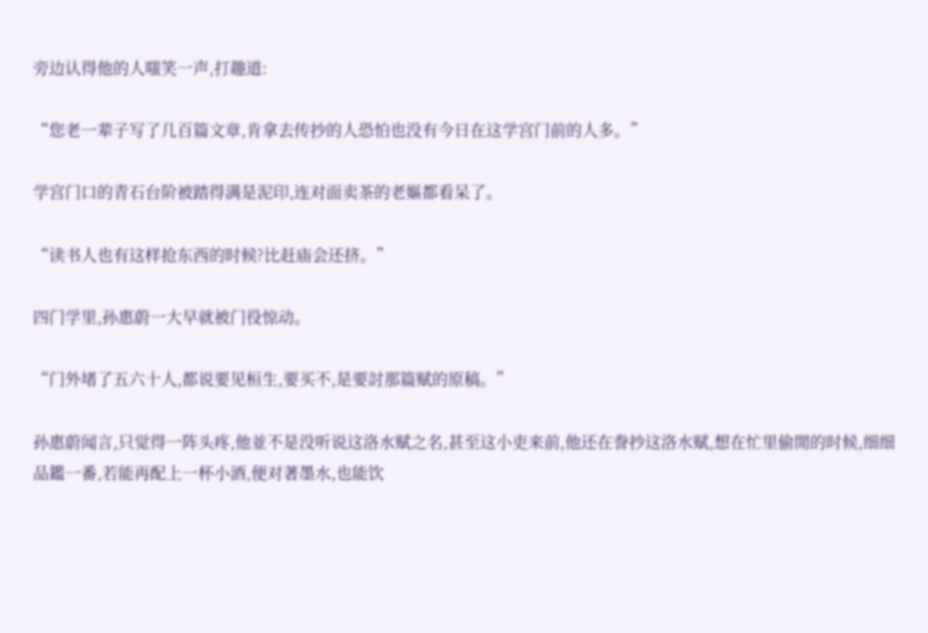旁边认得他的人嗤笑一声,打趣道:

“您老一辈子写了几百篇文章,肯拿去传抄的人恐怕也没有今日在这学宫门前的人多。”

学宫门口的青石台阶被踏得满是泥印,连对面卖茶的老嫗都看呆了。

“读书人也有这样抢东西的时候?比赶庙会还挤。”

四门学里,孙惠蔚一大早就被门役惊动。

“门外堵了五六十人,都说要见桓生,要买不,是要討那篇赋的原稿。”

孙惠蔚闻言,只觉得一阵头疼,他並不是没听说这洛水赋之名,甚至这小吏来前,他还在誊抄这洛水赋,想在忙里偷閒的时候,细细品鑑一番,若能再配上一杯小酒,便对著墨水,也能饮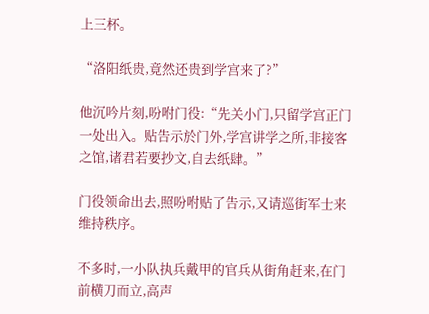上三杯。

“洛阳纸贵,竟然还贵到学宫来了?”

他沉吟片刻,吩咐门役:“先关小门,只留学宫正门一处出入。贴告示於门外,学宫讲学之所,非接客之馆,诸君若要抄文,自去纸肆。”

门役领命出去,照吩咐贴了告示,又请巡街军士来维持秩序。

不多时,一小队执兵戴甲的官兵从街角赶来,在门前横刀而立,高声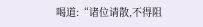喝道:“诸位请散,不得阻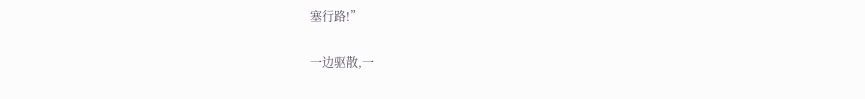塞行路!”

一边驱散,一